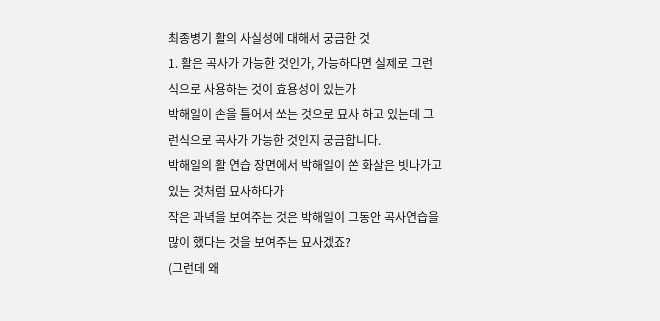최종병기 활의 사실성에 대해서 궁금한 것
1. 활은 곡사가 가능한 것인가, 가능하다면 실제로 그런식으로 사용하는 것이 효용성이 있는가
박해일이 손을 틀어서 쏘는 것으로 묘사 하고 있는데 그런식으로 곡사가 가능한 것인지 궁금합니다.
박해일의 활 연습 장면에서 박해일이 쏜 화살은 빗나가고 있는 것처럼 묘사하다가
작은 과녁을 보여주는 것은 박해일이 그동안 곡사연습을 많이 했다는 것을 보여주는 묘사겠죠?
(그런데 왜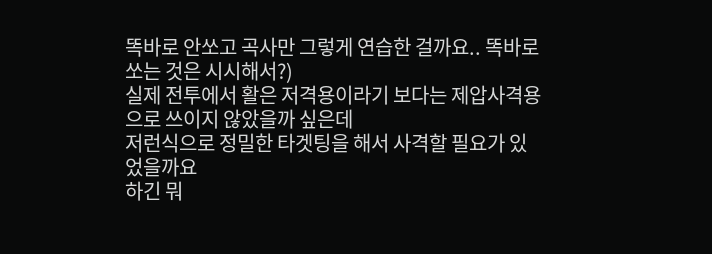똑바로 안쏘고 곡사만 그렇게 연습한 걸까요.. 똑바로 쏘는 것은 시시해서?)
실제 전투에서 활은 저격용이라기 보다는 제압사격용으로 쓰이지 않았을까 싶은데
저런식으로 정밀한 타겟팅을 해서 사격할 필요가 있었을까요
하긴 뭐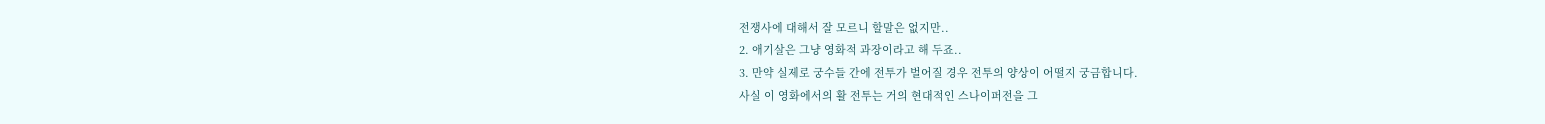전쟁사에 대해서 잘 모르니 할말은 없지만..
2. 애기살은 그냥 영화적 과장이라고 해 두죠..
3. 만약 실제로 궁수들 간에 전투가 벌어질 경우 전투의 양상이 어떨지 궁금합니다.
사실 이 영화에서의 활 전투는 거의 현대적인 스나이퍼전을 그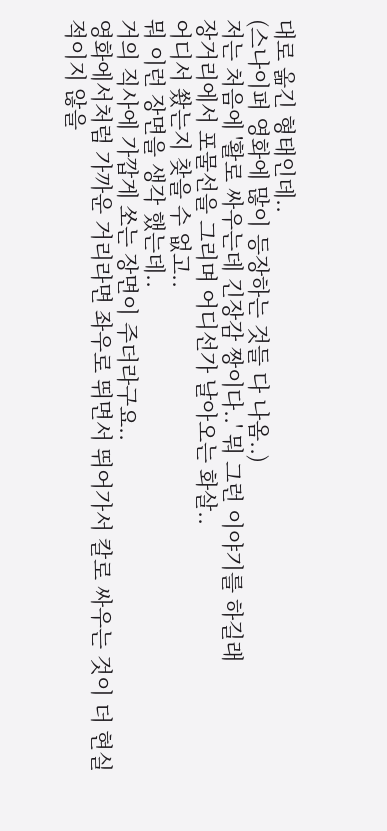대로 옮긴 형태인데..
(스나이퍼 영화에 많이 등장하는 것들 다 나옴..)
저는 처음에 '활로 싸우는데 긴장감 짱이다..' 뭐 그런 이야기를 하길래
장거리에서 포물선을 그리며 어디선가 날아오는 화살..
어디서 쐈는지 찾을 수 없고..
뭐 이런 장면을 생각 했는데..
거의 직사에 가깝게 쏘는 장면이 주더라구요..
영화에서처럼 가까운 거리라면 좌우로 뛰면서 뛰어가서 칼로 싸우는 것이 더 현실적이지 않을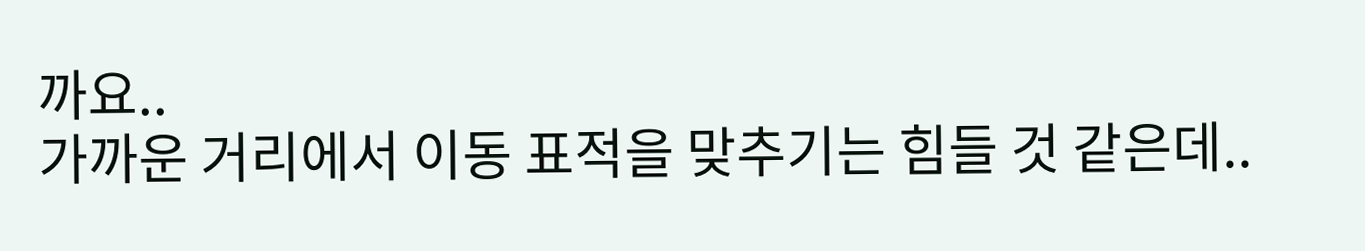까요..
가까운 거리에서 이동 표적을 맞추기는 힘들 것 같은데..